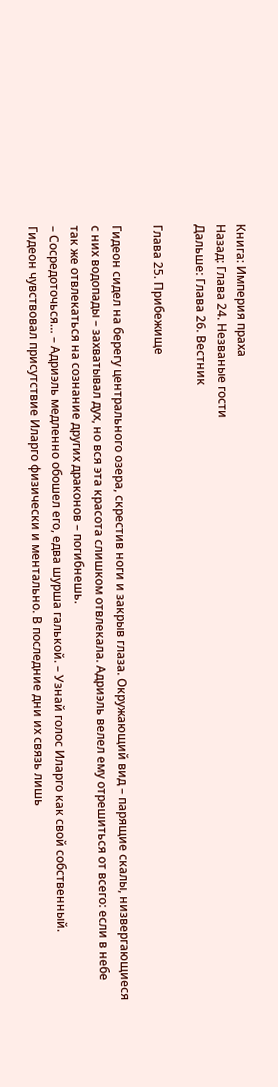Книга: Империя праха
Назад: Глава 24. Незваные гости
Дальше: Глава 26. Вестник

Глава 25. Прибежище

Гидеон сидел на берегу центрального озера, скрестив ноги и закрыв глаза. Окружающий вид – парящие скалы, низвергающиеся с них водопады – захватывал дух, но вся эта красота слишком отвлекала. Адриэль велел ему отрешиться от всего: если в небе так же отвлекаться на сознание других драконов – погибнешь.
– Сосредоточься… – Адриэль медленно обошел его, едва шурша галькой. – Узнай голос Иларго как свой собственный.
Гидеон чувствовал присутствие Иларго физически и ментально. В последние дни их связь лишь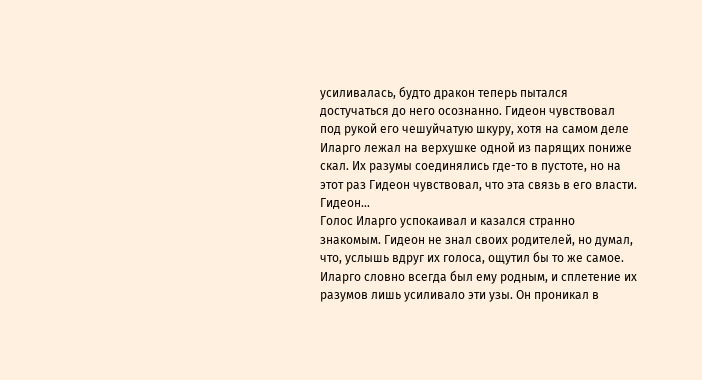усиливалась, будто дракон теперь пытался достучаться до него осознанно. Гидеон чувствовал под рукой его чешуйчатую шкуру, хотя на самом деле Иларго лежал на верхушке одной из парящих пониже скал. Их разумы соединялись где-то в пустоте, но на этот раз Гидеон чувствовал, что эта связь в его власти.
Гидеон…
Голос Иларго успокаивал и казался странно знакомым. Гидеон не знал своих родителей, но думал, что, услышь вдруг их голоса, ощутил бы то же самое. Иларго словно всегда был ему родным, и сплетение их разумов лишь усиливало эти узы. Он проникал в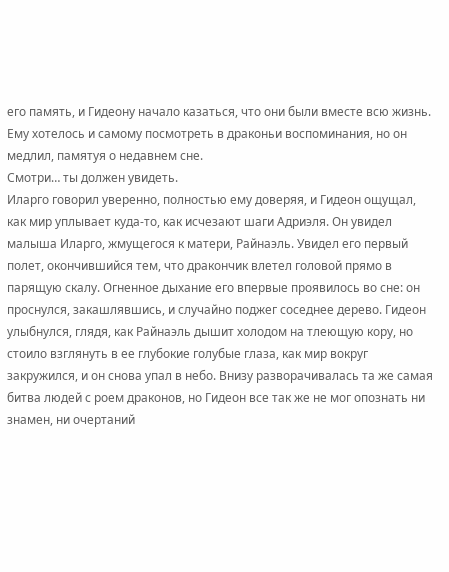его память, и Гидеону начало казаться, что они были вместе всю жизнь. Ему хотелось и самому посмотреть в драконьи воспоминания, но он медлил, памятуя о недавнем сне.
Смотри… ты должен увидеть.
Иларго говорил уверенно, полностью ему доверяя, и Гидеон ощущал, как мир уплывает куда-то, как исчезают шаги Адриэля. Он увидел малыша Иларго, жмущегося к матери, Райнаэль. Увидел его первый полет, окончившийся тем, что дракончик влетел головой прямо в парящую скалу. Огненное дыхание его впервые проявилось во сне: он проснулся, закашлявшись, и случайно поджег соседнее дерево. Гидеон улыбнулся, глядя, как Райнаэль дышит холодом на тлеющую кору, но стоило взглянуть в ее глубокие голубые глаза, как мир вокруг закружился, и он снова упал в небо. Внизу разворачивалась та же самая битва людей с роем драконов, но Гидеон все так же не мог опознать ни знамен, ни очертаний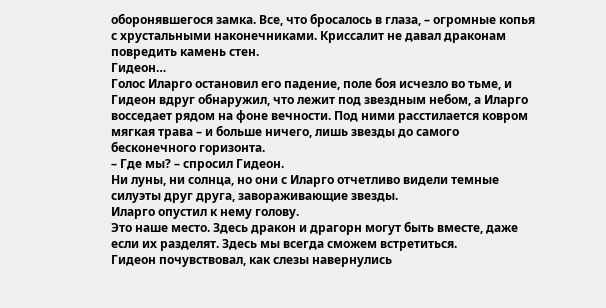оборонявшегося замка. Все, что бросалось в глаза, – огромные копья с хрустальными наконечниками. Криссалит не давал драконам повредить камень стен.
Гидеон…
Голос Иларго остановил его падение, поле боя исчезло во тьме, и Гидеон вдруг обнаружил, что лежит под звездным небом, а Иларго восседает рядом на фоне вечности. Под ними расстилается ковром мягкая трава – и больше ничего, лишь звезды до самого бесконечного горизонта.
– Где мы? – спросил Гидеон.
Ни луны, ни солнца, но они с Иларго отчетливо видели темные силуэты друг друга, завораживающие звезды.
Иларго опустил к нему голову.
Это наше место. Здесь дракон и драгорн могут быть вместе, даже если их разделят. Здесь мы всегда сможем встретиться.
Гидеон почувствовал, как слезы навернулись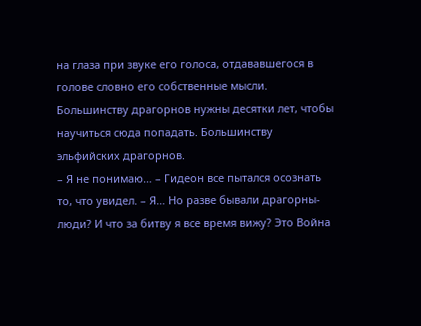на глаза при звуке его голоса, отдававшегося в голове словно его собственные мысли.
Большинству драгорнов нужны десятки лет, чтобы научиться сюда попадать. Большинству эльфийских драгорнов.
– Я не понимаю… – Гидеон все пытался осознать то, что увидел. – Я… Но разве бывали драгорны-люди? И что за битву я все время вижу? Это Война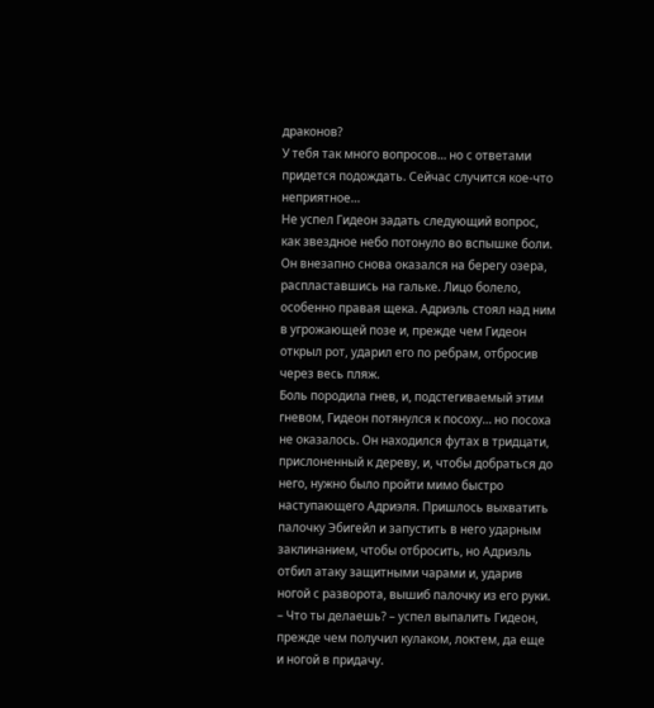драконов?
У тебя так много вопросов… но с ответами придется подождать. Сейчас случится кое-что неприятное…
Не успел Гидеон задать следующий вопрос, как звездное небо потонуло во вспышке боли. Он внезапно снова оказался на берегу озера, распластавшись на гальке. Лицо болело, особенно правая щека. Адриэль стоял над ним в угрожающей позе и, прежде чем Гидеон открыл рот, ударил его по ребрам, отбросив через весь пляж.
Боль породила гнев, и, подстегиваемый этим гневом, Гидеон потянулся к посоху… но посоха не оказалось. Он находился футах в тридцати, прислоненный к дереву, и, чтобы добраться до него, нужно было пройти мимо быстро наступающего Адриэля. Пришлось выхватить палочку Эбигейл и запустить в него ударным заклинанием, чтобы отбросить, но Адриэль отбил атаку защитными чарами и, ударив ногой с разворота, вышиб палочку из его руки.
– Что ты делаешь? – успел выпалить Гидеон, прежде чем получил кулаком, локтем, да еще и ногой в придачу.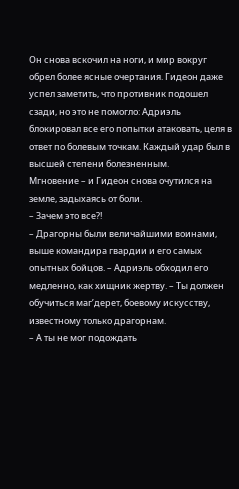Он снова вскочил на ноги, и мир вокруг обрел более ясные очертания. Гидеон даже успел заметить, что противник подошел сзади, но это не помогло: Адриэль блокировал все его попытки атаковать, целя в ответ по болевым точкам. Каждый удар был в высшей степени болезненным.
Мгновение – и Гидеон снова очутился на земле, задыхаясь от боли.
– Зачем это все?!
– Драгорны были величайшими воинами, выше командира гвардии и его самых опытных бойцов. – Адриэль обходил его медленно, как хищник жертву. – Ты должен обучиться маг’дерет, боевому искусству, известному только драгорнам.
– А ты не мог подождать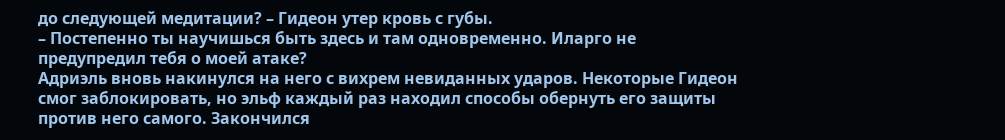до следующей медитации? – Гидеон утер кровь с губы.
– Постепенно ты научишься быть здесь и там одновременно. Иларго не предупредил тебя о моей атаке?
Адриэль вновь накинулся на него с вихрем невиданных ударов. Некоторые Гидеон смог заблокировать, но эльф каждый раз находил способы обернуть его защиты против него самого. Закончился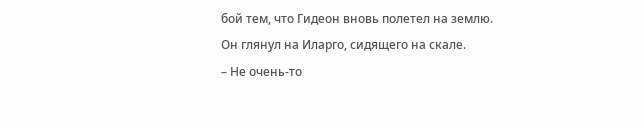бой тем, что Гидеон вновь полетел на землю.
Он глянул на Иларго, сидящего на скале.
– Не очень-то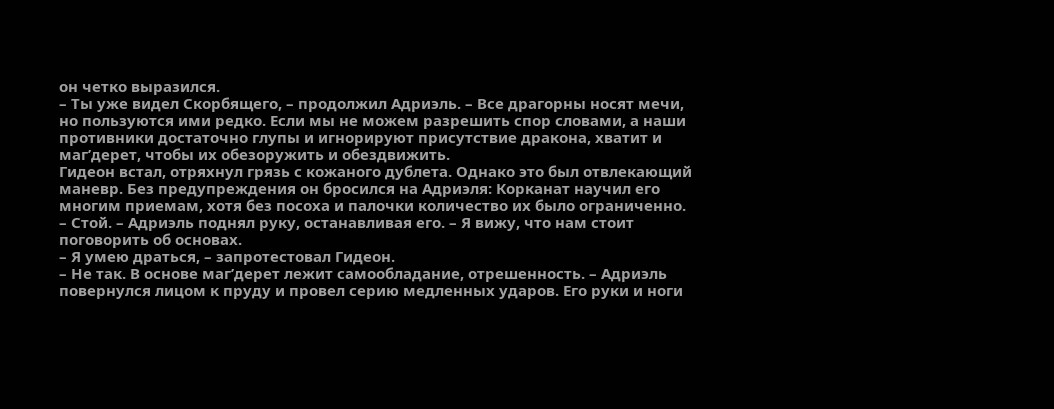он четко выразился.
– Ты уже видел Скорбящего, – продолжил Адриэль. – Все драгорны носят мечи, но пользуются ими редко. Если мы не можем разрешить спор словами, а наши противники достаточно глупы и игнорируют присутствие дракона, хватит и маг’дерет, чтобы их обезоружить и обездвижить.
Гидеон встал, отряхнул грязь с кожаного дублета. Однако это был отвлекающий маневр. Без предупреждения он бросился на Адриэля: Корканат научил его многим приемам, хотя без посоха и палочки количество их было ограниченно.
– Стой. – Адриэль поднял руку, останавливая его. – Я вижу, что нам стоит поговорить об основах.
– Я умею драться, – запротестовал Гидеон.
– Не так. В основе маг’дерет лежит самообладание, отрешенность. – Адриэль повернулся лицом к пруду и провел серию медленных ударов. Его руки и ноги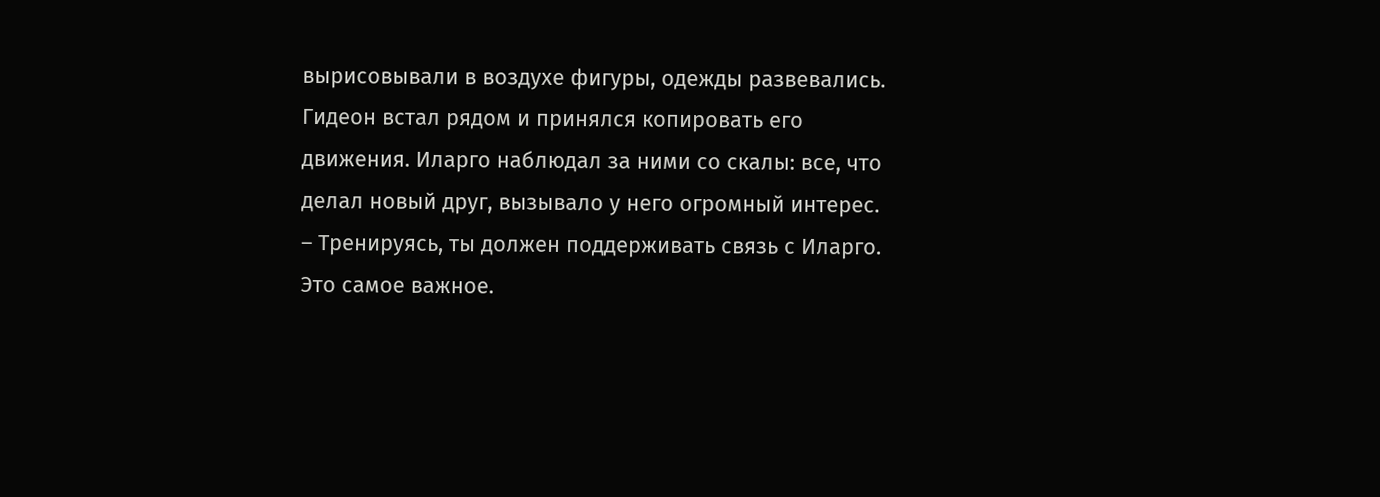вырисовывали в воздухе фигуры, одежды развевались.
Гидеон встал рядом и принялся копировать его движения. Иларго наблюдал за ними со скалы: все, что делал новый друг, вызывало у него огромный интерес.
– Тренируясь, ты должен поддерживать связь с Иларго. Это самое важное.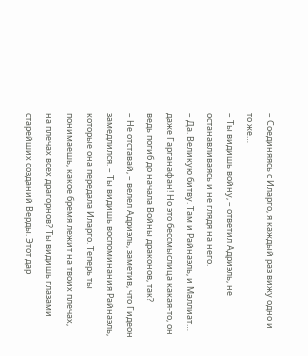– Соединяясь с Иларго, я каждый раз вижу одно и то же…
– Ты видишь войну, – ответил Адриэль, не останавливаясь и не глядя на него.
– Да. Великую битву. Там и Райнаэль, и Маллиат… даже Гарганафан! Но это бессмыслица какая-то, он ведь погиб до начала Войны драконов, так?
– Не отставай, – велел Адриэль, заметив, что Гидеон замедлился. – Ты видишь воспоминания Райнаэль, которые она передала Иларго. Теперь ты понимаешь, какое бремя лежит на твоих плечах, на плечах всех драгорнов? Ты видишь глазами старейших созданий Верды. Этот дар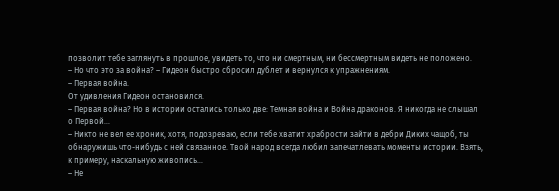позволит тебе заглянуть в прошлое, увидеть то, что ни смертным, ни бессмертным видеть не положено.
– Но что это за война? – Гидеон быстро сбросил дублет и вернулся к упражнениям.
– Первая война.
От удивления Гидеон остановился.
– Первая война? Но в истории остались только две: Темная война и Война драконов. Я никогда не слышал о Первой…
– Никто не вел ее хроник, хотя, подозреваю, если тебе хватит храбрости зайти в дебри Диких чащоб, ты обнаружишь что-нибудь с ней связанное. Твой народ всегда любил запечатлевать моменты истории. Взять, к примеру, наскальную живопись…
– Не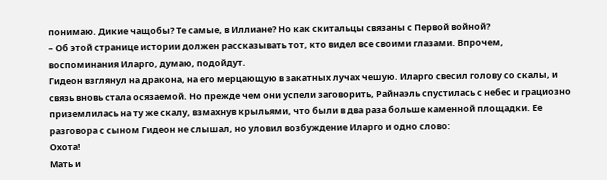понимаю. Дикие чащобы? Те самые, в Иллиане? Но как скитальцы связаны с Первой войной?
– Об этой странице истории должен рассказывать тот, кто видел все своими глазами. Впрочем, воспоминания Иларго, думаю, подойдут.
Гидеон взглянул на дракона, на его мерцающую в закатных лучах чешую. Иларго свесил голову со скалы, и связь вновь стала осязаемой. Но прежде чем они успели заговорить, Райнаэль спустилась с небес и грациозно приземлилась на ту же скалу, взмахнув крыльями, что были в два раза больше каменной площадки. Ее разговора с сыном Гидеон не слышал, но уловил возбуждение Иларго и одно слово:
Охота!
Мать и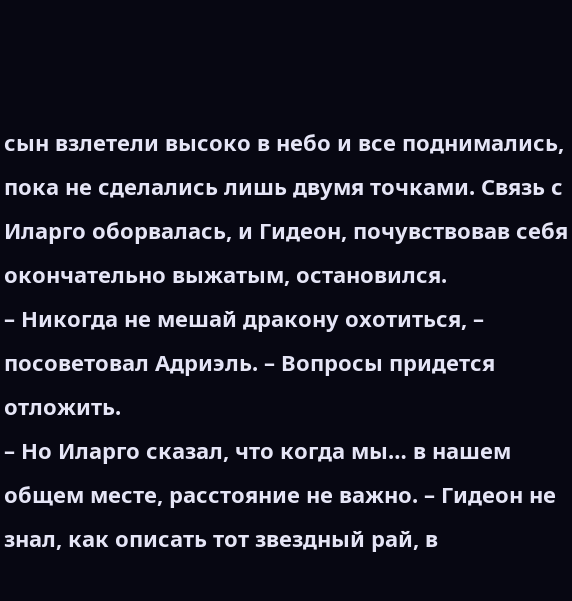сын взлетели высоко в небо и все поднимались, пока не сделались лишь двумя точками. Связь с Иларго оборвалась, и Гидеон, почувствовав себя окончательно выжатым, остановился.
– Никогда не мешай дракону охотиться, – посоветовал Адриэль. – Вопросы придется отложить.
– Но Иларго сказал, что когда мы… в нашем общем месте, расстояние не важно. – Гидеон не знал, как описать тот звездный рай, в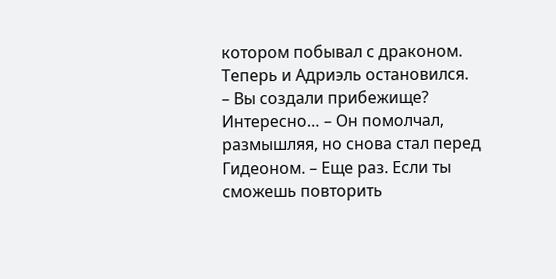котором побывал с драконом.
Теперь и Адриэль остановился.
– Вы создали прибежище? Интересно… – Он помолчал, размышляя, но снова стал перед Гидеоном. – Еще раз. Если ты сможешь повторить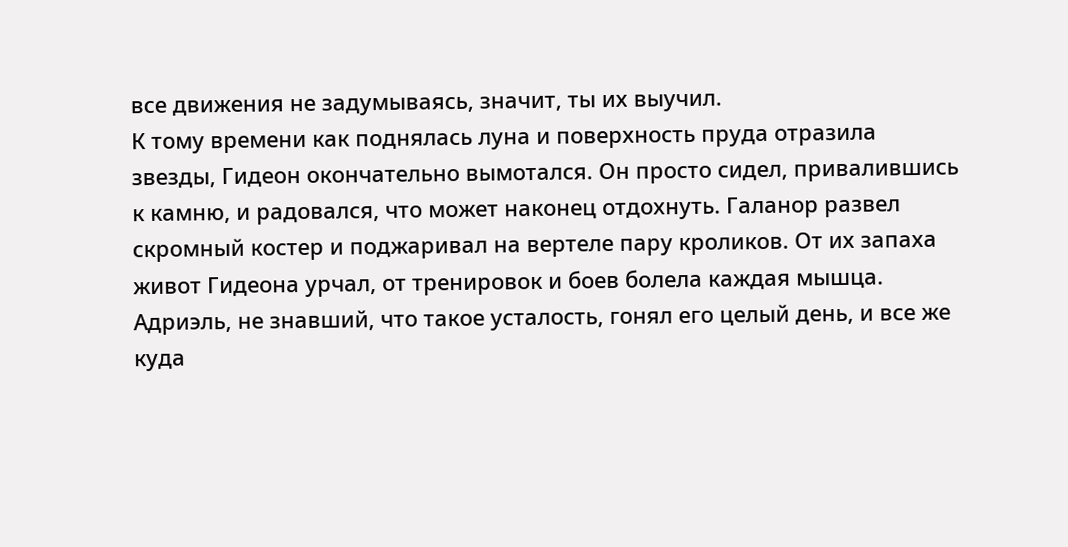все движения не задумываясь, значит, ты их выучил.
К тому времени как поднялась луна и поверхность пруда отразила звезды, Гидеон окончательно вымотался. Он просто сидел, привалившись к камню, и радовался, что может наконец отдохнуть. Галанор развел скромный костер и поджаривал на вертеле пару кроликов. От их запаха живот Гидеона урчал, от тренировок и боев болела каждая мышца. Адриэль, не знавший, что такое усталость, гонял его целый день, и все же куда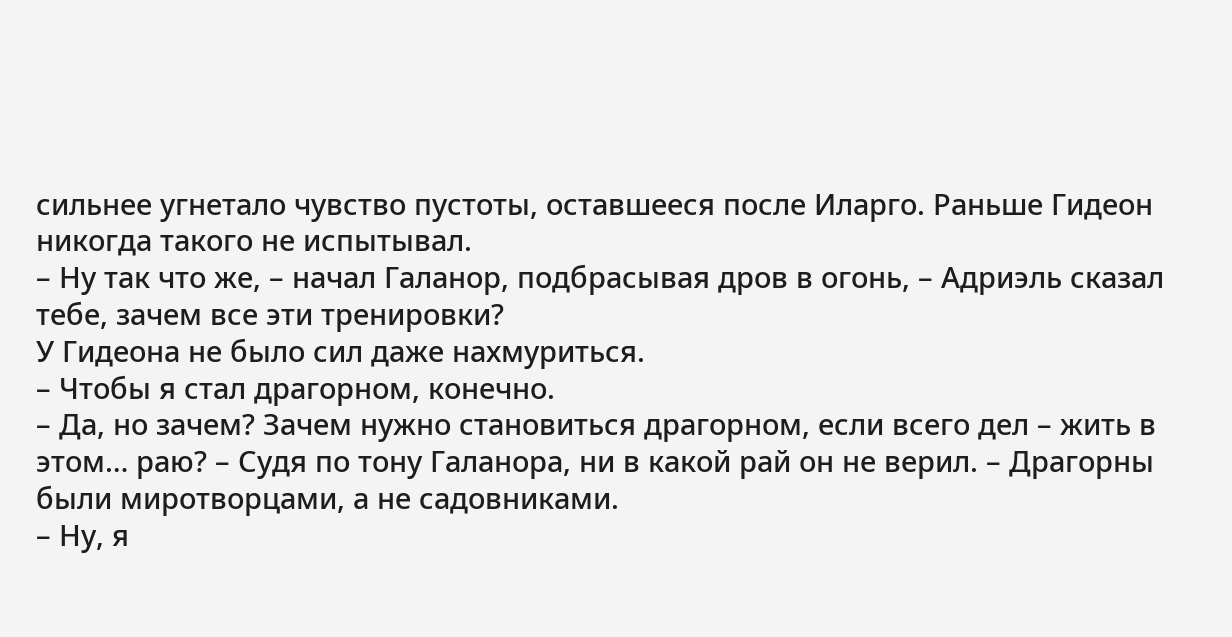сильнее угнетало чувство пустоты, оставшееся после Иларго. Раньше Гидеон никогда такого не испытывал.
– Ну так что же, – начал Галанор, подбрасывая дров в огонь, – Адриэль сказал тебе, зачем все эти тренировки?
У Гидеона не было сил даже нахмуриться.
– Чтобы я стал драгорном, конечно.
– Да, но зачем? Зачем нужно становиться драгорном, если всего дел – жить в этом… раю? – Судя по тону Галанора, ни в какой рай он не верил. – Драгорны были миротворцами, а не садовниками.
– Ну, я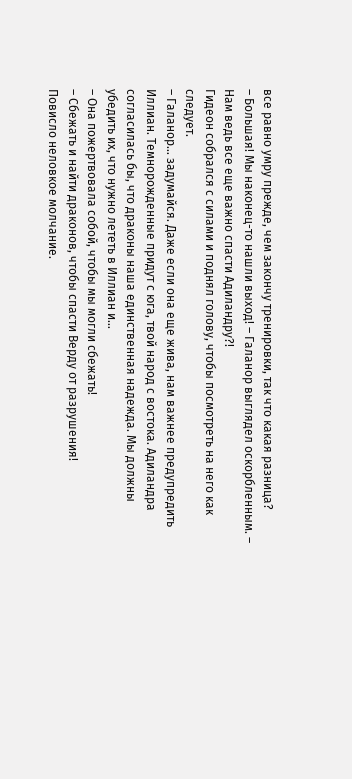все равно умру прежде, чем закончу тренировки, так что какая разница?
– Большая! Мы наконец-то нашли выход! – Галанор выглядел оскорбленным. – Нам ведь все еще важно спасти Адиландру?!
Гидеон собрался с силами и поднял голову, чтобы посмотреть на него как следует.
– Галанор… задумайся. Даже если она еще жива, нам важнее предупредить Иллиан. Темнорожденные придут с юга, твой народ с востока. Адиландра согласилась бы, что драконы наша единственная надежда. Мы должны убедить их, что нужно лететь в Иллиан и…
– Она пожертвовала собой, чтобы мы могли сбежать!
– Сбежать и найти драконов, чтобы спасти Верду от разрушения!
Повисло неловкое молчание.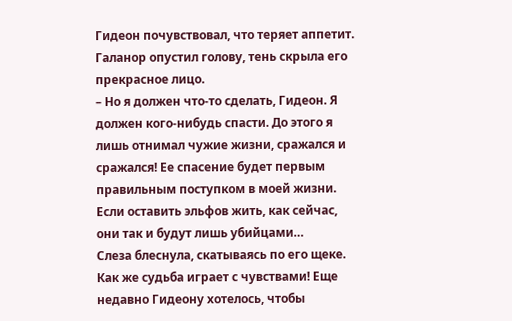Гидеон почувствовал, что теряет аппетит.
Галанор опустил голову, тень скрыла его прекрасное лицо.
– Но я должен что-то сделать, Гидеон. Я должен кого-нибудь спасти. До этого я лишь отнимал чужие жизни, сражался и сражался! Ее спасение будет первым правильным поступком в моей жизни. Если оставить эльфов жить, как сейчас, они так и будут лишь убийцами…
Слеза блеснула, скатываясь по его щеке. Как же судьба играет с чувствами! Еще недавно Гидеону хотелось, чтобы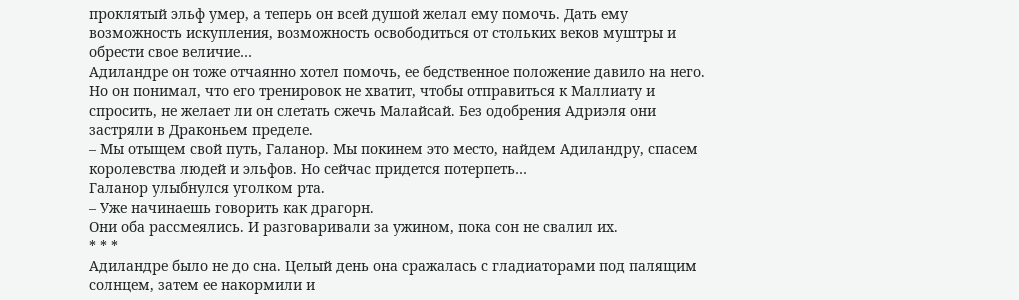проклятый эльф умер, а теперь он всей душой желал ему помочь. Дать ему возможность искупления, возможность освободиться от стольких веков муштры и обрести свое величие…
Адиландре он тоже отчаянно хотел помочь, ее бедственное положение давило на него. Но он понимал, что его тренировок не хватит, чтобы отправиться к Маллиату и спросить, не желает ли он слетать сжечь Малайсай. Без одобрения Адриэля они застряли в Драконьем пределе.
– Мы отыщем свой путь, Галанор. Мы покинем это место, найдем Адиландру, спасем королевства людей и эльфов. Но сейчас придется потерпеть…
Галанор улыбнулся уголком рта.
– Уже начинаешь говорить как драгорн.
Они оба рассмеялись. И разговаривали за ужином, пока сон не свалил их.
* * *
Адиландре было не до сна. Целый день она сражалась с гладиаторами под палящим солнцем, затем ее накормили и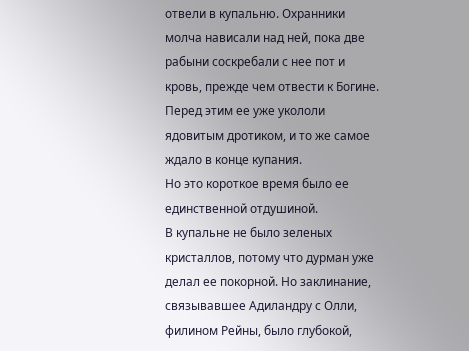отвели в купальню. Охранники молча нависали над ней, пока две рабыни соскребали с нее пот и кровь, прежде чем отвести к Богине. Перед этим ее уже укололи ядовитым дротиком, и то же самое ждало в конце купания.
Но это короткое время было ее единственной отдушиной.
В купальне не было зеленых кристаллов, потому что дурман уже делал ее покорной. Но заклинание, связывавшее Адиландру с Олли, филином Рейны, было глубокой,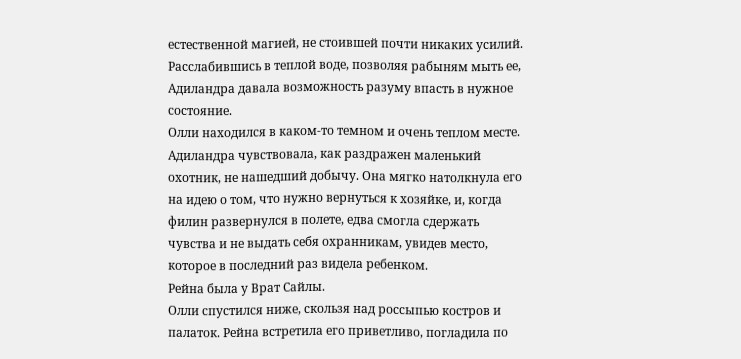естественной магией, не стоившей почти никаких усилий. Расслабившись в теплой воде, позволяя рабыням мыть ее, Адиландра давала возможность разуму впасть в нужное состояние.
Олли находился в каком-то темном и очень теплом месте. Адиландра чувствовала, как раздражен маленький охотник, не нашедший добычу. Она мягко натолкнула его на идею о том, что нужно вернуться к хозяйке, и, когда филин развернулся в полете, едва смогла сдержать чувства и не выдать себя охранникам, увидев место, которое в последний раз видела ребенком.
Рейна была у Врат Сайлы.
Олли спустился ниже, скользя над россыпью костров и палаток. Рейна встретила его приветливо, погладила по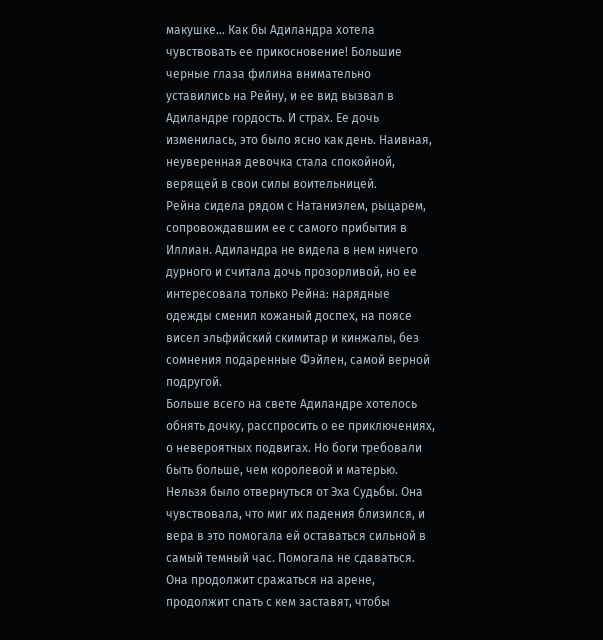макушке… Как бы Адиландра хотела чувствовать ее прикосновение! Большие черные глаза филина внимательно уставились на Рейну, и ее вид вызвал в Адиландре гордость. И страх. Ее дочь изменилась, это было ясно как день. Наивная, неуверенная девочка стала спокойной, верящей в свои силы воительницей.
Рейна сидела рядом с Натаниэлем, рыцарем, сопровождавшим ее с самого прибытия в Иллиан. Адиландра не видела в нем ничего дурного и считала дочь прозорливой, но ее интересовала только Рейна: нарядные одежды сменил кожаный доспех, на поясе висел эльфийский скимитар и кинжалы, без сомнения подаренные Фэйлен, самой верной подругой.
Больше всего на свете Адиландре хотелось обнять дочку, расспросить о ее приключениях, о невероятных подвигах. Но боги требовали быть больше, чем королевой и матерью. Нельзя было отвернуться от Эха Судьбы. Она чувствовала, что миг их падения близился, и вера в это помогала ей оставаться сильной в самый темный час. Помогала не сдаваться. Она продолжит сражаться на арене, продолжит спать с кем заставят, чтобы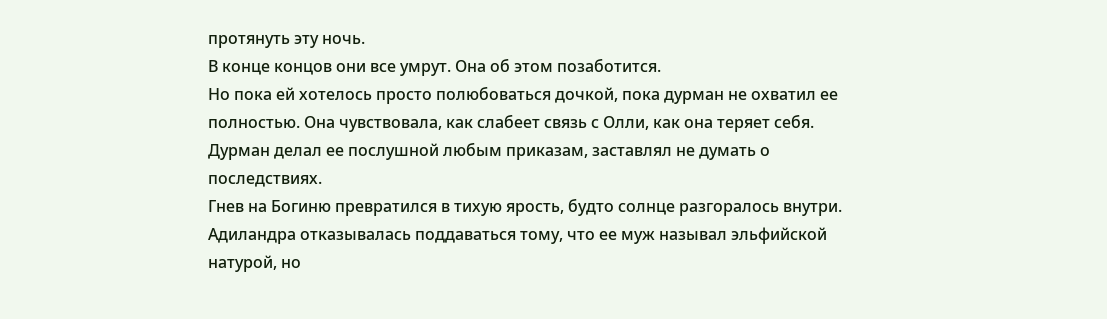протянуть эту ночь.
В конце концов они все умрут. Она об этом позаботится.
Но пока ей хотелось просто полюбоваться дочкой, пока дурман не охватил ее полностью. Она чувствовала, как слабеет связь с Олли, как она теряет себя. Дурман делал ее послушной любым приказам, заставлял не думать о последствиях.
Гнев на Богиню превратился в тихую ярость, будто солнце разгоралось внутри. Адиландра отказывалась поддаваться тому, что ее муж называл эльфийской натурой, но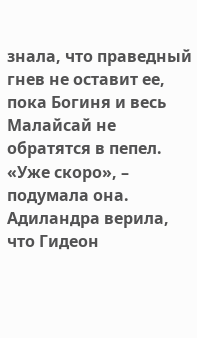знала, что праведный гнев не оставит ее, пока Богиня и весь Малайсай не обратятся в пепел.
«Уже скоро», – подумала она. Адиландра верила, что Гидеон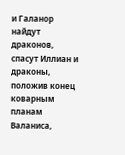и Галанор найдут драконов, спасут Иллиан и драконы, положив конец коварным планам Валаниса,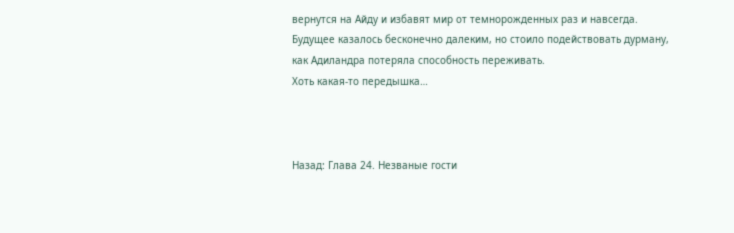вернутся на Айду и избавят мир от темнорожденных раз и навсегда. Будущее казалось бесконечно далеким, но стоило подействовать дурману, как Адиландра потеряла способность переживать.
Хоть какая-то передышка…



Назад: Глава 24. Незваные гости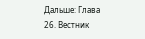Дальше: Глава 26. Вестник